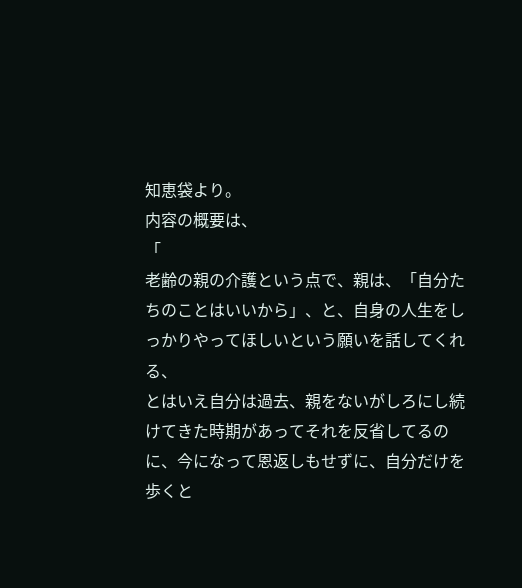知恵袋より。
内容の概要は、
「
老齢の親の介護という点で、親は、「自分たちのことはいいから」、と、自身の人生をしっかりやってほしいという願いを話してくれる、
とはいえ自分は過去、親をないがしろにし続けてきた時期があってそれを反省してるのに、今になって恩返しもせずに、自分だけを歩くと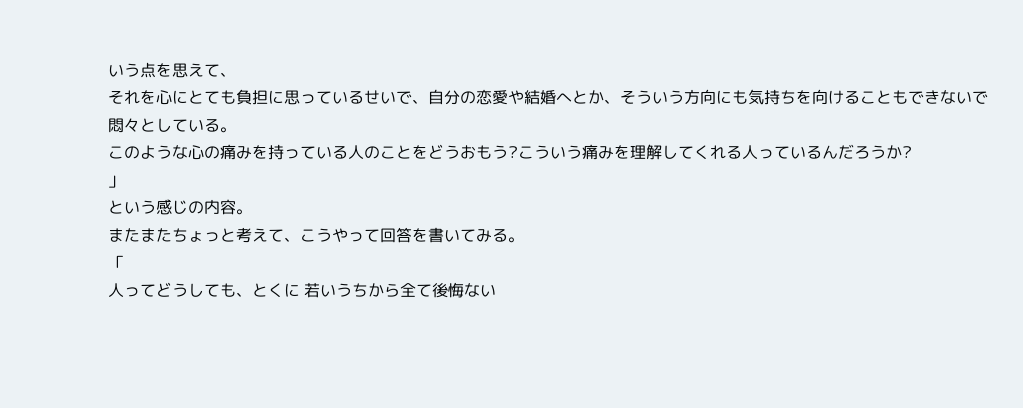いう点を思えて、
それを心にとても負担に思っているせいで、自分の恋愛や結婚へとか、そういう方向にも気持ちを向けることもできないで悶々としている。
このような心の痛みを持っている人のことをどうおもう?こういう痛みを理解してくれる人っているんだろうか?
」
という感じの内容。
またまたちょっと考えて、こうやって回答を書いてみる。
「
人ってどうしても、とくに 若いうちから全て後悔ない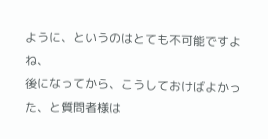ように、というのはとても不可能ですよね、
後になってから、こうしておけばよかった、と質問者様は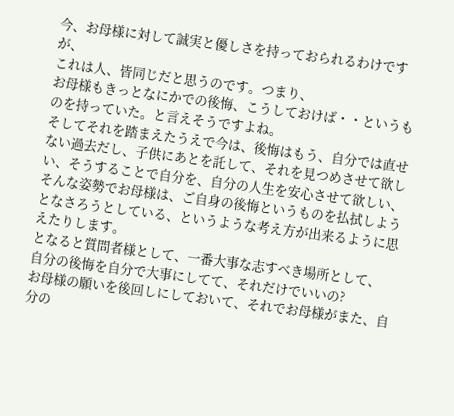今、お母様に対して誠実と優しさを持っておられるわけですが、
これは人、皆同じだと思うのです。つまり、
お母様もきっとなにかでの後悔、こうしておけば・・というものを持っていた。と言えそうですよね。
そしてそれを踏まえたうえで今は、後悔はもう、自分では直せない過去だし、子供にあとを託して、それを見つめさせて欲しい、そうすることで自分を、自分の人生を安心させて欲しい、
そんな姿勢でお母様は、ご自身の後悔というものを払拭しようとなさろうとしている、というような考え方が出来るように思えたりします。
となると質問者様として、一番大事な志すべき場所として、
自分の後悔を自分で大事にしてて、それだけでいいの?
お母様の願いを後回しにしておいて、それでお母様がまた、自分の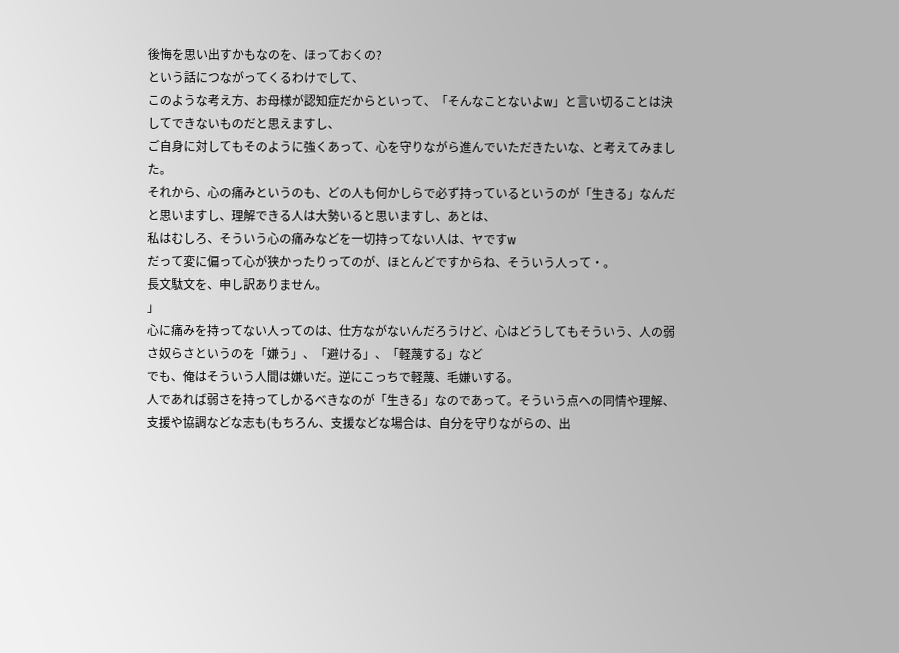後悔を思い出すかもなのを、ほっておくの?
という話につながってくるわけでして、
このような考え方、お母様が認知症だからといって、「そんなことないよw」と言い切ることは決してできないものだと思えますし、
ご自身に対してもそのように強くあって、心を守りながら進んでいただきたいな、と考えてみました。
それから、心の痛みというのも、どの人も何かしらで必ず持っているというのが「生きる」なんだと思いますし、理解できる人は大勢いると思いますし、あとは、
私はむしろ、そういう心の痛みなどを一切持ってない人は、ヤですw
だって変に偏って心が狭かったりってのが、ほとんどですからね、そういう人って・。
長文駄文を、申し訳ありません。
」
心に痛みを持ってない人ってのは、仕方ながないんだろうけど、心はどうしてもそういう、人の弱さ奴らさというのを「嫌う」、「避ける」、「軽蔑する」など
でも、俺はそういう人間は嫌いだ。逆にこっちで軽蔑、毛嫌いする。
人であれば弱さを持ってしかるべきなのが「生きる」なのであって。そういう点への同情や理解、支援や協調などな志も(もちろん、支援などな場合は、自分を守りながらの、出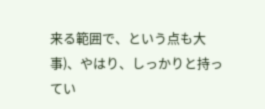来る範囲で、という点も大事)、やはり、しっかりと持ってい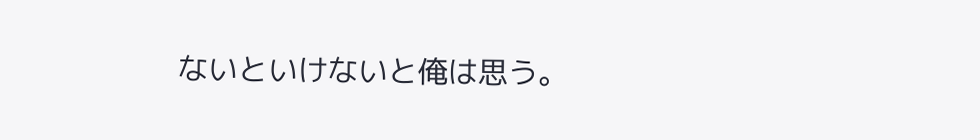ないといけないと俺は思う。